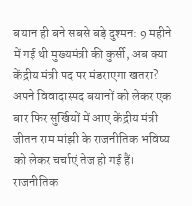बयान ही बने सबसे बड़े दुश्मन: 9 महीने में गई थी मुख्यमंत्री की कुर्सी, अब क्या केंद्रीय मंत्री पद पर मंडराएगा खतरा?
अपने विवादास्पद बयानों को लेकर एक बार फिर सुर्खियों में आए केंद्रीय मंत्री जीतन राम मांझी के राजनीतिक भविष्य को लेकर चर्चाएं तेज हो गई हैं। राजनीतिक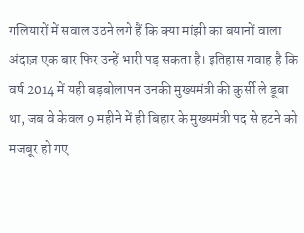गलियारों में सवाल उठने लगे हैं कि क्या मांझी का बयानों वाला अंदाज़ एक बार फिर उन्हें भारी पड़ सकता है। इतिहास गवाह है कि वर्ष 2014 में यही बड़बोलापन उनकी मुख्यमंत्री की कुर्सी ले डूबा था, जब वे केवल 9 महीने में ही बिहार के मुख्यमंत्री पद से हटने को मजबूर हो गए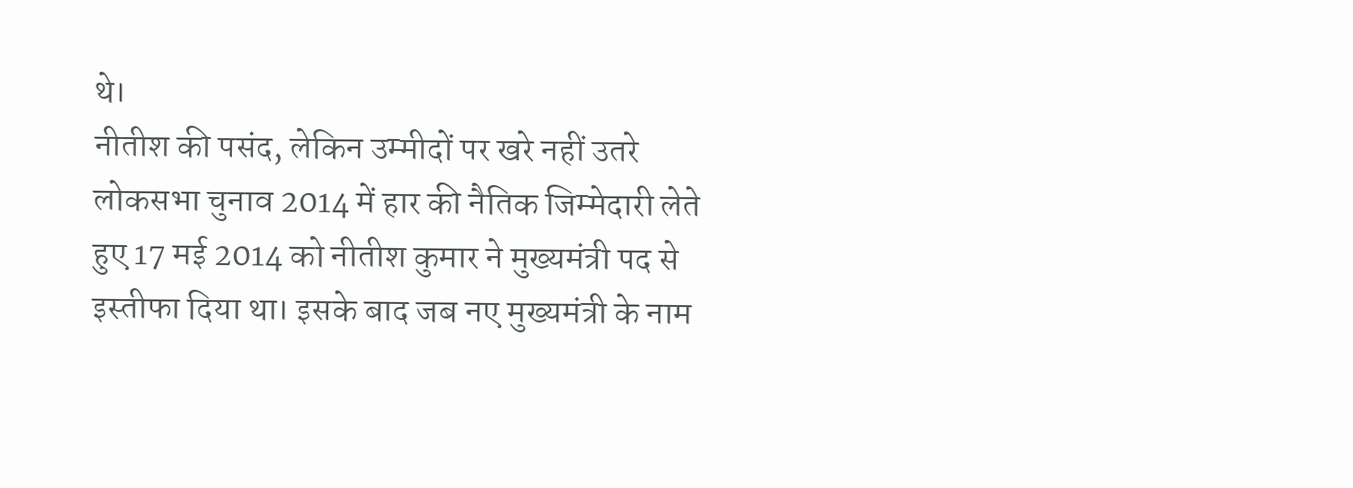थे।
नीतीश की पसंद, लेकिन उम्मीदों पर खरे नहीं उतरे
लोकसभा चुनाव 2014 में हार की नैतिक जिम्मेदारी लेते हुए 17 मई 2014 को नीतीश कुमार ने मुख्यमंत्री पद से इस्तीफा दिया था। इसके बाद जब नए मुख्यमंत्री के नाम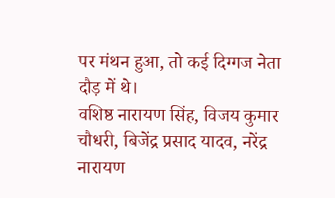पर मंथन हुआ, तो कई दिग्गज नेता दौड़ में थे।
वशिष्ठ नारायण सिंह, विजय कुमार चौधरी, बिजेंद्र प्रसाद यादव, नरेंद्र नारायण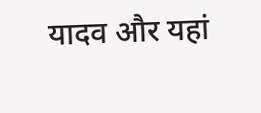यादव और यहां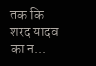तक कि शरद यादव का न...